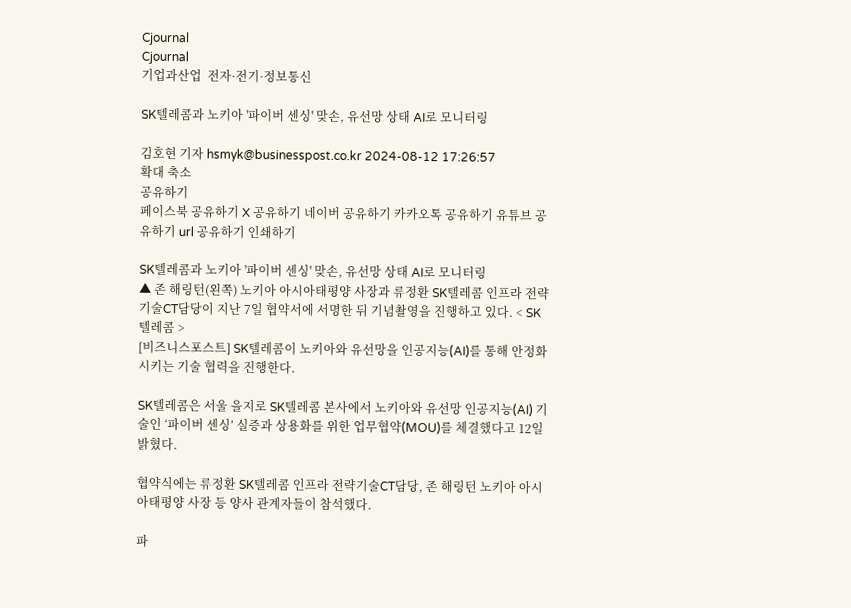Cjournal
Cjournal
기업과산업  전자·전기·정보통신

SK텔레콤과 노키아 '파이버 센싱' 맞손, 유선망 상태 AI로 모니터링

김호현 기자 hsmyk@businesspost.co.kr 2024-08-12 17:26:57
확대 축소
공유하기
페이스북 공유하기 X 공유하기 네이버 공유하기 카카오톡 공유하기 유튜브 공유하기 url 공유하기 인쇄하기

SK텔레콤과 노키아 '파이버 센싱' 맞손, 유선망 상태 AI로 모니터링
▲ 존 해링턴(왼쪽) 노키아 아시아태평양 사장과 류정환 SK텔레콤 인프라 전략기술CT담당이 지난 7일 협약서에 서명한 뒤 기념촬영을 진행하고 있다. < SK텔레콤 >
[비즈니스포스트] SK텔레콤이 노키아와 유선망을 인공지능(AI)를 통해 안정화 시키는 기술 협력을 진행한다.

SK텔레콤은 서울 을지로 SK텔레콤 본사에서 노키아와 유선망 인공지능(AI) 기술인 ‘파이버 센싱’ 실증과 상용화를 위한 업무협약(MOU)를 체결했다고 12일 밝혔다.

협약식에는 류정환 SK텔레콤 인프라 전략기술CT담당, 존 해링턴 노키아 아시아태평양 사장 등 양사 관계자들이 참석했다.

파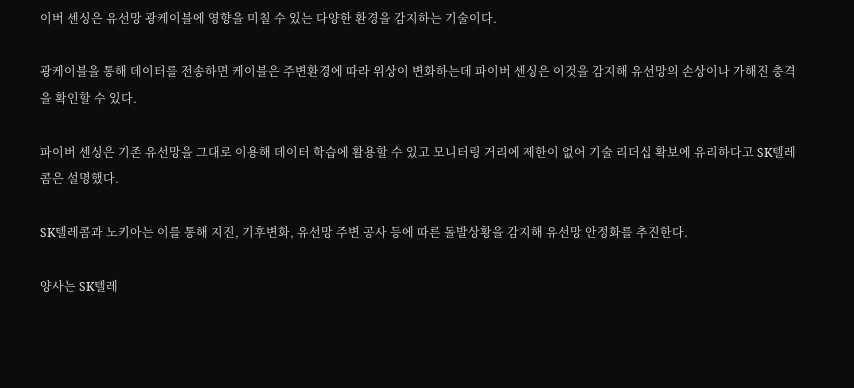이버 센싱은 유선망 광케이블에 영향을 미칠 수 있는 다양한 환경을 감지하는 기술이다.

광케이블을 통해 데이터를 전송하면 케이블은 주변환경에 따라 위상이 변화하는데 파이버 센싱은 이것을 감지해 유선망의 손상이나 가해진 충격을 확인할 수 있다.

파이버 센싱은 기존 유선망을 그대로 이용해 데이터 학습에 활용할 수 있고 모니터링 거리에 제한이 없어 기술 리더십 확보에 유리하다고 SK텔레콤은 설명했다.

SK텔레콤과 노키아는 이를 통해 지진, 기후변화, 유선망 주변 공사 등에 따른 돌발상황을 감지해 유선망 안정화를 추진한다.

양사는 SK텔레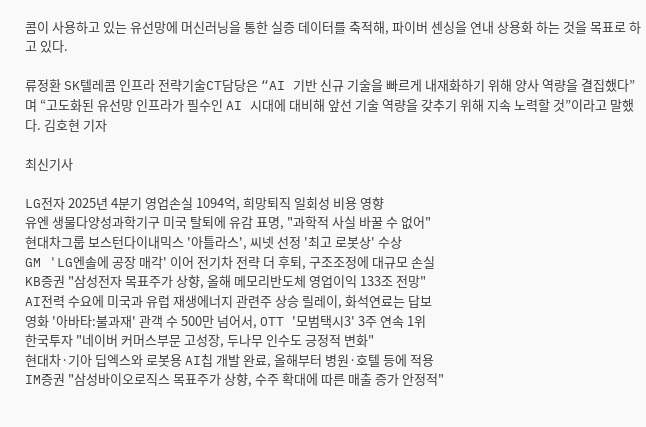콤이 사용하고 있는 유선망에 머신러닝을 통한 실증 데이터를 축적해, 파이버 센싱을 연내 상용화 하는 것을 목표로 하고 있다.

류정환 SK텔레콤 인프라 전략기술CT담당은 “AI 기반 신규 기술을 빠르게 내재화하기 위해 양사 역량을 결집했다”며 “고도화된 유선망 인프라가 필수인 AI 시대에 대비해 앞선 기술 역량을 갖추기 위해 지속 노력할 것”이라고 말했다. 김호현 기자

최신기사

LG전자 2025년 4분기 영업손실 1094억, 희망퇴직 일회성 비용 영향
유엔 생물다양성과학기구 미국 탈퇴에 유감 표명, "과학적 사실 바꿀 수 없어"
현대차그룹 보스턴다이내믹스 '아틀라스', 씨넷 선정 '최고 로봇상' 수상
GM 'LG엔솔에 공장 매각' 이어 전기차 전략 더 후퇴, 구조조정에 대규모 손실
KB증권 "삼성전자 목표주가 상향, 올해 메모리반도체 영업이익 133조 전망"
AI전력 수요에 미국과 유럽 재생에너지 관련주 상승 릴레이, 화석연료는 답보
영화 '아바타:불과재' 관객 수 500만 넘어서, OTT '모범택시3' 3주 연속 1위
한국투자 "네이버 커머스부문 고성장, 두나무 인수도 긍정적 변화"
현대차·기아 딥엑스와 로봇용 AI칩 개발 완료, 올해부터 병원·호텔 등에 적용
IM증권 "삼성바이오로직스 목표주가 상향, 수주 확대에 따른 매출 증가 안정적"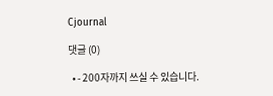Cjournal

댓글 (0)

  • - 200자까지 쓰실 수 있습니다.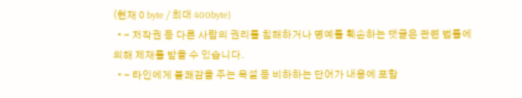(현재 0 byte / 최대 400byte)
  • - 저작권 등 다른 사람의 권리를 침해하거나 명예를 훼손하는 댓글은 관련 법률에 의해 제재를 받을 수 있습니다.
  • - 타인에게 불쾌감을 주는 욕설 등 비하하는 단어가 내용에 포함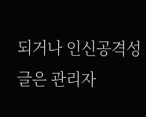되거나 인신공격성 글은 관리자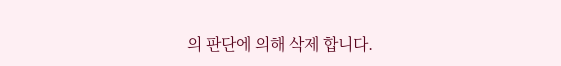의 판단에 의해 삭제 합니다.